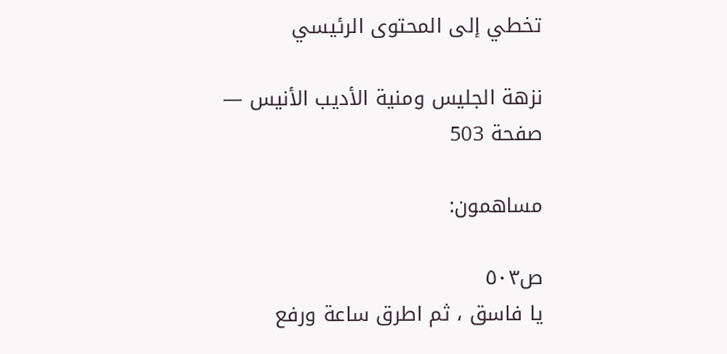تخطي إلى المحتوى الرئيسي

نزهة الجليس ومنية الأديب الأنيس — صفحة 503

مساهمون:

ص٥٠٣
يا فاسق ، ثم اطرق ساعة ورفع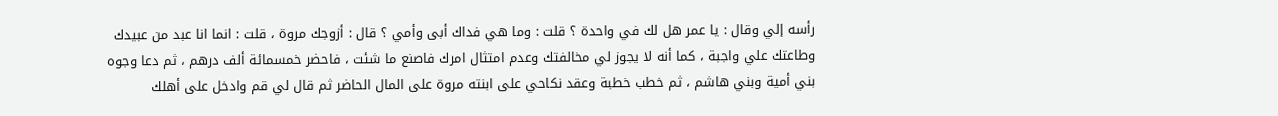رأسه إلي وقال : يا عمر هل لك في واحدة ؟ قلت : وما هي فداك أبى وأمي ؟ قال : أزوجك مروة ، قلت : انما انا عبد من عبيدك وطاعتك علي واجبة ، كما أنه لا يجوز لي مخالفتك وعدم امتثال امرك فاصنع ما شئت ، فاحضر خمسمائة ألف درهم ، ثم دعا وجوه بني أمية وبني هاشم ، ثم خطب خطبة وعقد نكاحي على ابنته مروة على المال الحاضر ثم قال لي قم وادخل على أهلك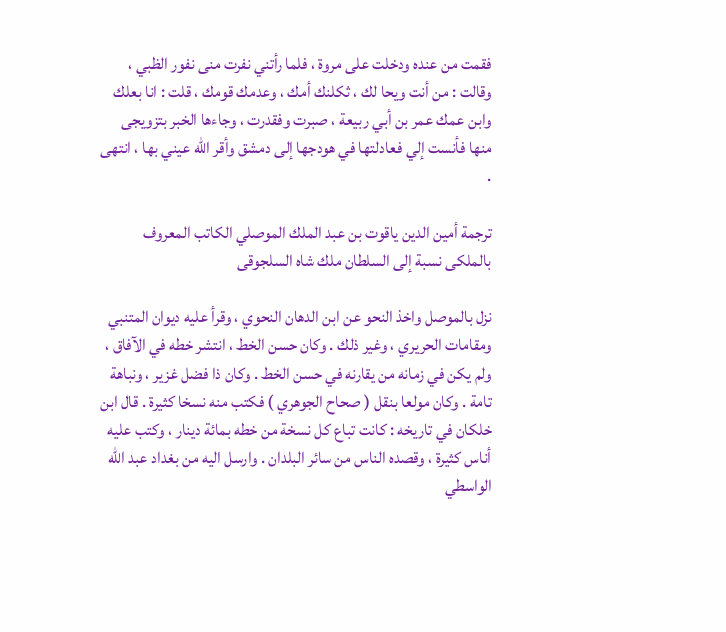فقمت من عنده ودخلت على مروة ، فلما رأتني نفرت منى نفور الظبي ، وقالت : من أنت ويحا لك ، ثكلنك أمك ، وعدمك قومك ، قلت : انا بعلك وابن عمك عمر بن أبي ربيعة ، صبرت وفقدرت ، وجاءها الخبر بتزويجى منها فأنست إلي فعادلتها في هودجها إلى دمشق وأقر اللّه عيني بها ، انتهى .

ترجمة أمين الدين ياقوت بن عبد الملك الموصلي الكاتب المعروف بالملكى نسبة إلى السلطان ملك شاه السلجوقى

نزل بالموصل واخذ النحو عن ابن الدهان النحوي ، وقرأ عليه ديوان المتنبي ومقامات الحريري ، وغير ذلك . وكان حسن الخط ، انتشر خطه في الآفاق ، ولم يكن في زمانه من يقارنه في حسن الخط . وكان ذا فضل غزير ، ونباهة تامة . وكان مولعا بنقل ( صحاح الجوهري ) فكتب منه نسخا كثيرة . قال ابن خلكان في تاريخه : كانت تباع كل نسخة من خطه بمائة دينار ، وكتب عليه أناس كثيرة ، وقصده الناس من سائر البلدان . وارسل اليه من بغداد عبد اللّه الواسطي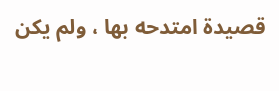قصيدة امتدحه بها ، ولم يكن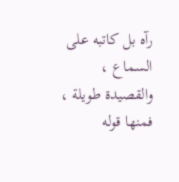رآه بل كاتبه على السماع ، والقصيدة طويلة ، فمنها قوله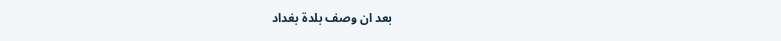بعد ان وصف بلدة بغداد